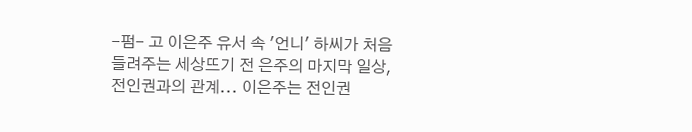-펌- 고 이은주 유서 속 '언니' 하씨가 처음 들려주는 세상뜨기 전 은주의 마지막 일상, 전인권과의 관계... 이은주는 전인권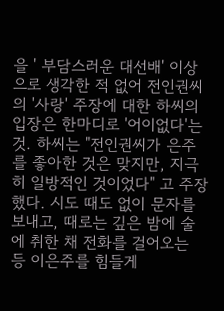을 ' 부담스러운 대선배' 이상으로 생각한 적 없어 전인권씨의 '사랑' 주장에 대한 하씨의 입장은 한마디로 '어이없다'는 것. 하씨는 "전인권씨가 은주를 좋아한 것은 맞지만, 지극히 일방적인 것이었다" 고 주장했다. 시도 때도 없이 문자를 보내고, 때로는 깊은 밤에 술에 취한 채 전화를 걸어오는 등 이은주를 힘들게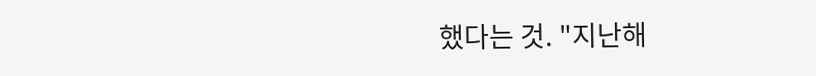했다는 것. "지난해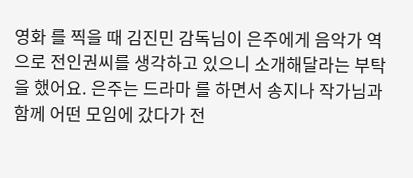영화 를 찍을 때 김진민 감독님이 은주에게 음악가 역으로 전인권씨를 생각하고 있으니 소개해달라는 부탁을 했어요. 은주는 드라마 를 하면서 송지나 작가님과 함께 어떤 모임에 갔다가 전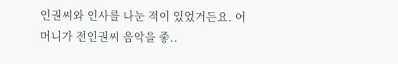인권씨와 인사를 나눈 적이 있었거든요. 어머니가 전인권씨 음악을 좋..